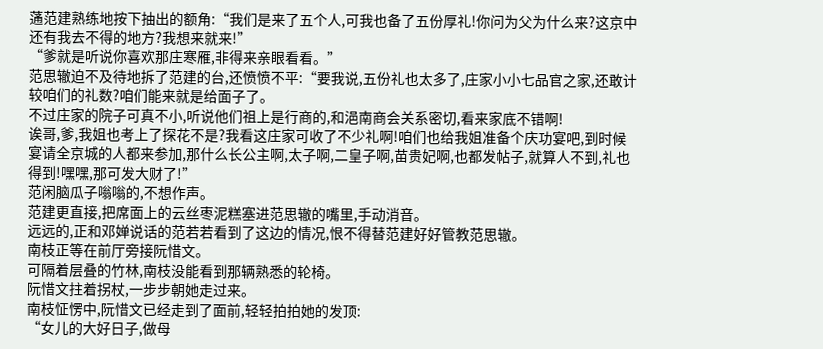蓪范建熟练地按下抽出的额角:“我们是来了五个人,可我也备了五份厚礼!你问为父为什么来?这京中还有我去不得的地方?我想来就来!”
“爹就是听说你喜欢那庄寒雁,非得来亲眼看看。”
范思辙迫不及待地拆了范建的台,还愤愤不平:“要我说,五份礼也太多了,庄家小小七品官之家,还敢计较咱们的礼数?咱们能来就是给面子了。
不过庄家的院子可真不小,听说他们祖上是行商的,和浥南商会关系密切,看来家底不错啊!
诶哥,爹,我姐也考上了探花不是?我看这庄家可收了不少礼啊!咱们也给我姐准备个庆功宴吧,到时候宴请全京城的人都来参加,那什么长公主啊,太子啊,二皇子啊,苗贵妃啊,也都发帖子,就算人不到,礼也得到!嘿嘿,那可发大财了!”
范闲脑瓜子嗡嗡的,不想作声。
范建更直接,把席面上的云丝枣泥糕塞进范思辙的嘴里,手动消音。
远远的,正和邓婵说话的范若若看到了这边的情况,恨不得替范建好好管教范思辙。
南枝正等在前厅旁接阮惜文。
可隔着层叠的竹林,南枝没能看到那辆熟悉的轮椅。
阮惜文拄着拐杖,一步步朝她走过来。
南枝怔愣中,阮惜文已经走到了面前,轻轻拍拍她的发顶:
“女儿的大好日子,做母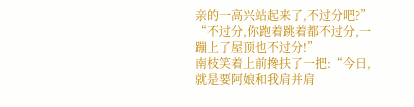亲的一高兴站起来了,不过分吧?”
“不过分,你跑着跳着都不过分,一蹦上了屋顶也不过分!”
南枝笑着上前搀扶了一把:“今日,就是要阿娘和我肩并肩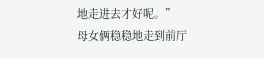地走进去才好呢。”
母女俩稳稳地走到前厅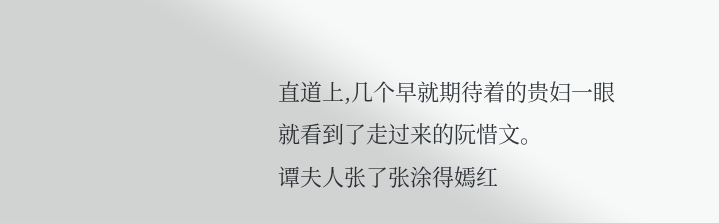直道上,几个早就期待着的贵妇一眼就看到了走过来的阮惜文。
谭夫人张了张涂得嫣红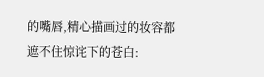的嘴唇,精心描画过的妆容都遮不住惊诧下的苍白: